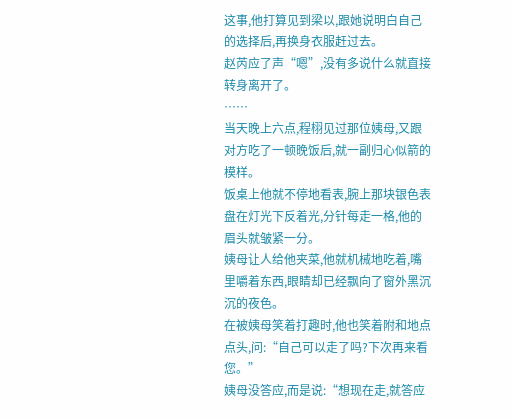这事,他打算见到梁以,跟她说明白自己的选择后,再换身衣服赶过去。
赵芮应了声“嗯”,没有多说什么就直接转身离开了。
……
当天晚上六点,程栩见过那位姨母,又跟对方吃了一顿晚饭后,就一副归心似箭的模样。
饭桌上他就不停地看表,腕上那块银色表盘在灯光下反着光,分针每走一格,他的眉头就皱紧一分。
姨母让人给他夹菜,他就机械地吃着,嘴里嚼着东西,眼睛却已经飘向了窗外黑沉沉的夜色。
在被姨母笑着打趣时,他也笑着附和地点点头,问:“自己可以走了吗?下次再来看您。”
姨母没答应,而是说:“想现在走,就答应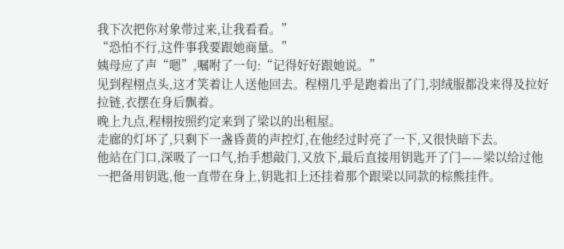我下次把你对象带过来,让我看看。”
“恐怕不行,这件事我要跟她商量。”
姨母应了声“嗯”,嘱咐了一句:“记得好好跟她说。”
见到程栩点头,这才笑着让人送他回去。程栩几乎是跑着出了门,羽绒服都没来得及拉好拉链,衣摆在身后飘着。
晚上九点,程栩按照约定来到了梁以的出租屋。
走廊的灯坏了,只剩下一盏昏黄的声控灯,在他经过时亮了一下,又很快暗下去。
他站在门口,深吸了一口气,抬手想敲门,又放下,最后直接用钥匙开了门——梁以给过他一把备用钥匙,他一直带在身上,钥匙扣上还挂着那个跟梁以同款的棕熊挂件。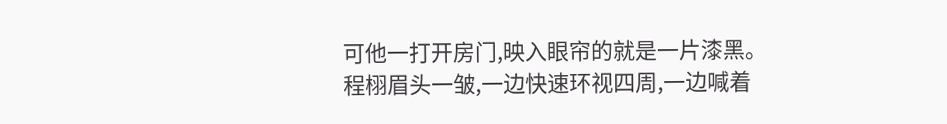可他一打开房门,映入眼帘的就是一片漆黑。
程栩眉头一皱,一边快速环视四周,一边喊着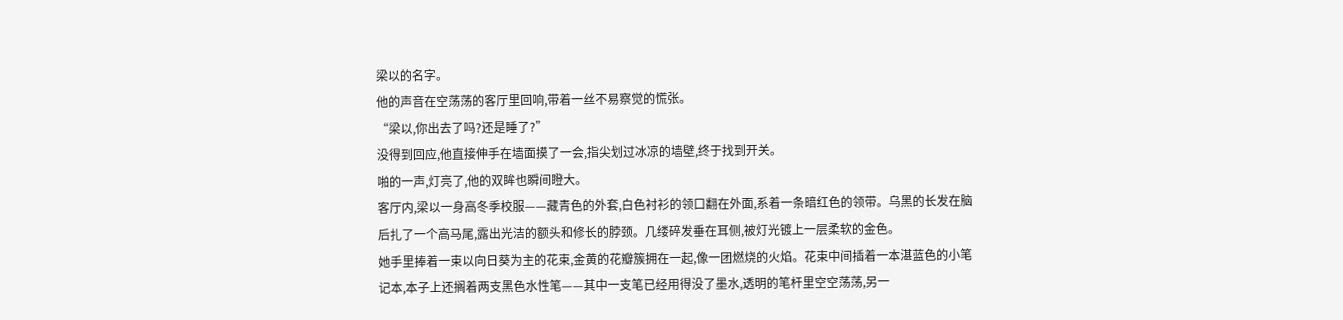梁以的名字。
他的声音在空荡荡的客厅里回响,带着一丝不易察觉的慌张。
“梁以,你出去了吗?还是睡了?”
没得到回应,他直接伸手在墙面摸了一会,指尖划过冰凉的墙壁,终于找到开关。
啪的一声,灯亮了,他的双眸也瞬间瞪大。
客厅内,梁以一身高冬季校服——藏青色的外套,白色衬衫的领口翻在外面,系着一条暗红色的领带。乌黑的长发在脑后扎了一个高马尾,露出光洁的额头和修长的脖颈。几缕碎发垂在耳侧,被灯光镀上一层柔软的金色。
她手里捧着一束以向日葵为主的花束,金黄的花瓣簇拥在一起,像一团燃烧的火焰。花束中间插着一本湛蓝色的小笔记本,本子上还搁着两支黑色水性笔——其中一支笔已经用得没了墨水,透明的笔杆里空空荡荡,另一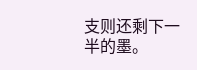支则还剩下一半的墨。